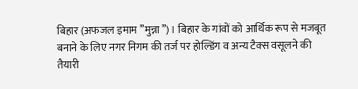बिहार (अफजल इमाम ’’मुन्ना’’)। बिहार के गांवों को आर्थिक रूप से मजबूत बनाने के लिए नगर निगम की तर्ज पर होल्डिंग व अन्य टैक्स वसूलने की तैयारी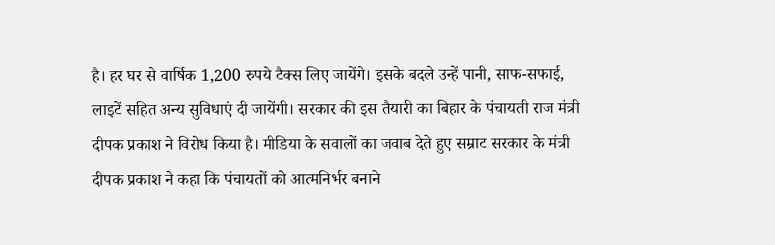है। हर घर से वार्षिक 1,200 रुपये टैक्स लिए जायेंगे। इसके बदले उन्हें पानी, साफ-सफाई, लाइटें सहित अन्य सुविधाएं दी जायेंगी। सरकार की इस तैयारी का बिहार के पंचायती राज मंत्री दीपक प्रकाश ने विरोध किया है। मीडिया के सवालों का जवाब देते हुए सम्राट सरकार के मंत्री दीपक प्रकाश ने कहा कि पंचायतों को आत्मनिर्भर बनाने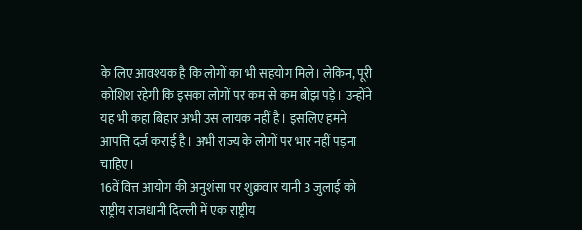के लिए आवश्यक है कि लोगों का भी सहयोग मिले। लेकिन, पूरी कोशिश रहेगी कि इसका लोगों पर कम से कम बोझ पड़े। उन्होंने यह भी कहा बिहार अभी उस लायक नहीं है। इसलिए हमने आपत्ति दर्ज कराई है। अभी राज्य के लोगों पर भार नहीं पड़ना चाहिए।
16वें वित्त आयोग की अनुशंसा पर शुक्रवार यानी 3 जुलाई को राष्ट्रीय राजधानी दिल्ली में एक राष्ट्रीय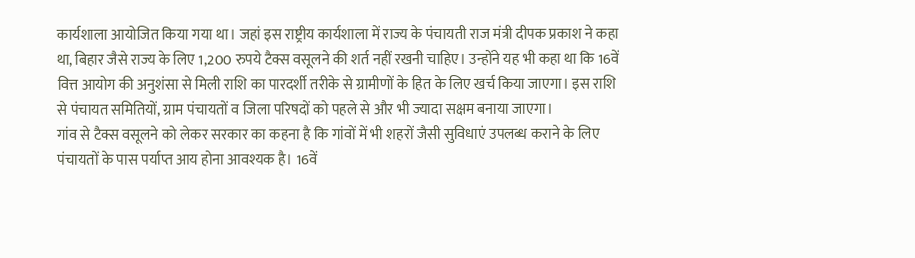कार्यशाला आयोजित किया गया था। जहां इस राष्ट्रीय कार्यशाला में राज्य के पंचायती राज मंत्री दीपक प्रकाश ने कहा था, बिहार जैसे राज्य के लिए 1,200 रुपये टैक्स वसूलने की शर्त नहीं रखनी चाहिए। उन्होंने यह भी कहा था कि 16वें वित्त आयोग की अनुशंसा से मिली राशि का पारदर्शी तरीके से ग्रामीणों के हित के लिए खर्च किया जाएगा। इस राशि से पंचायत समितियों, ग्राम पंचायतों व जिला परिषदों को पहले से और भी ज्यादा सक्षम बनाया जाएगा।
गांव से टैक्स वसूलने को लेकर सरकार का कहना है कि गांवों में भी शहरों जैसी सुविधाएं उपलब्ध कराने के लिए पंचायतों के पास पर्याप्त आय होना आवश्यक है। 16वें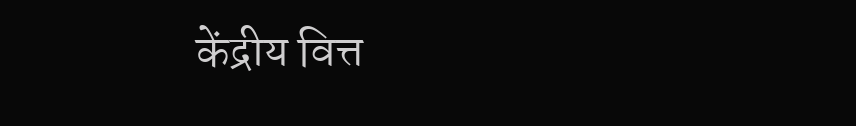केंद्रीय वित्त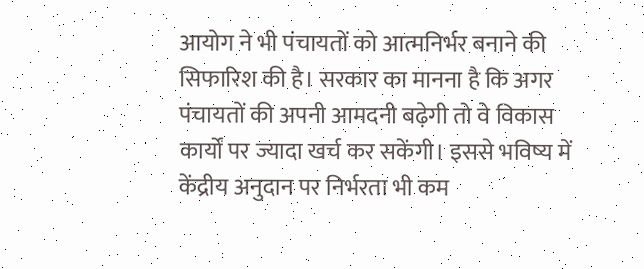आयोग ने भी पंचायतों को आत्मनिर्भर बनाने की सिफारिश की है। सरकार का मानना है कि अगर पंचायतों की अपनी आमदनी बढ़ेगी तो वे विकास कार्यों पर ज्यादा खर्च कर सकेंगी। इससे भविष्य में केंद्रीय अनुदान पर निर्भरता भी कम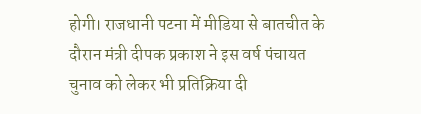होगी। राजधानी पटना में मीडिया से बातचीत के दौरान मंत्री दीपक प्रकाश ने इस वर्ष पंचायत चुनाव को लेकर भी प्रतिक्रिया दी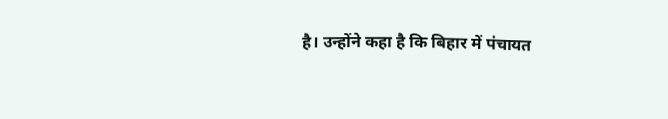है। उन्होंने कहा है कि बिहार में पंचायत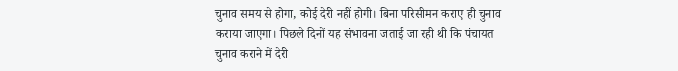चुनाव समय से होगा, कोई देरी नहीं होगी। बिना परिसीमन कराए ही चुनाव कराया जाएगा। पिछले दिनों यह संभावना जताई जा रही थी कि पंचायत चुनाव कराने में देरी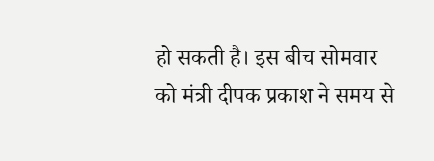हो सकती है। इस बीच सोमवार को मंत्री दीपक प्रकाश ने समय से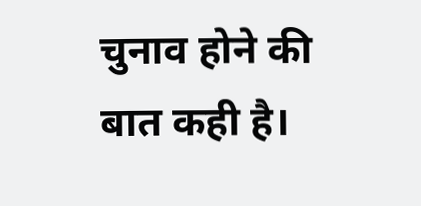चुनाव होने की बात कही है।